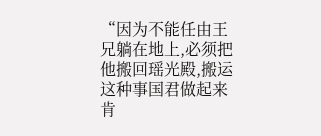“因为不能任由王兄躺在地上,必须把他搬回瑶光殿,搬运这种事国君做起来肯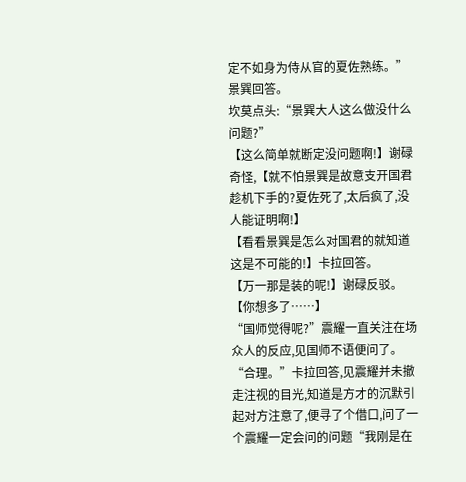定不如身为侍从官的夏佐熟练。”景巽回答。
坎莫点头:“景巽大人这么做没什么问题?”
【这么简单就断定没问题啊!】谢碌奇怪,【就不怕景巽是故意支开国君趁机下手的?夏佐死了,太后疯了,没人能证明啊!】
【看看景巽是怎么对国君的就知道这是不可能的!】卡拉回答。
【万一那是装的呢!】谢碌反驳。
【你想多了……】
“国师觉得呢?”震耀一直关注在场众人的反应,见国师不语便问了。
“合理。”卡拉回答,见震耀并未撤走注视的目光,知道是方才的沉默引起对方注意了,便寻了个借口,问了一个震耀一定会问的问题“我刚是在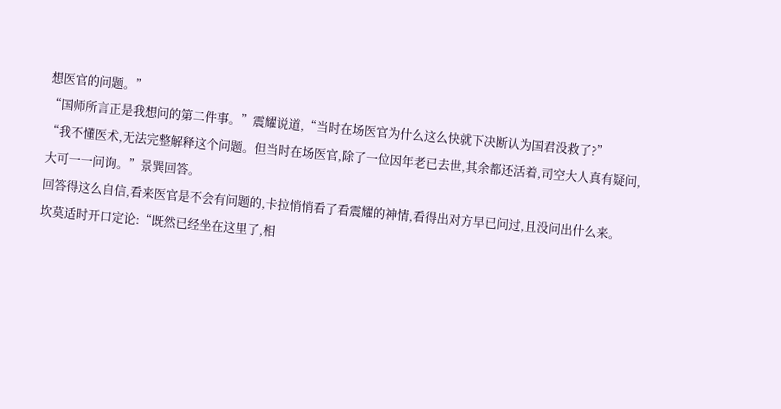想医官的问题。”
“国师所言正是我想问的第二件事。”震耀说道,“当时在场医官为什么这么快就下决断认为国君没救了?”
“我不懂医术,无法完整解释这个问题。但当时在场医官,除了一位因年老已去世,其余都还活着,司空大人真有疑问,大可一一问询。”景巽回答。
回答得这么自信,看来医官是不会有问题的,卡拉悄悄看了看震耀的神情,看得出对方早已问过,且没问出什么来。
坎莫适时开口定论:“既然已经坐在这里了,相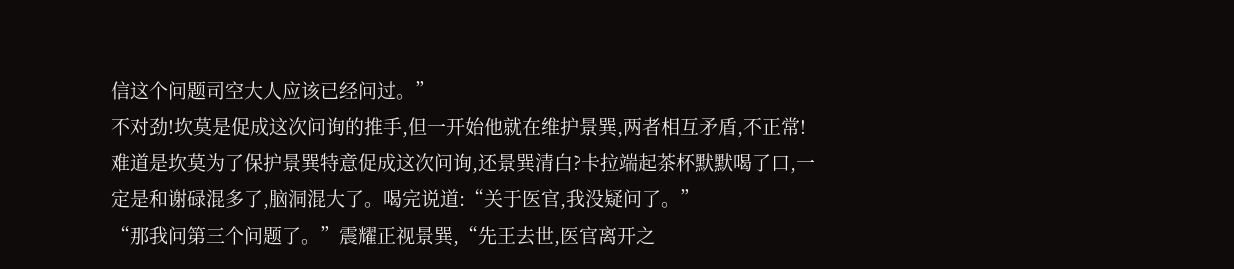信这个问题司空大人应该已经问过。”
不对劲!坎莫是促成这次问询的推手,但一开始他就在维护景巽,两者相互矛盾,不正常!难道是坎莫为了保护景巽特意促成这次问询,还景巽清白?卡拉端起茶杯默默喝了口,一定是和谢碌混多了,脑洞混大了。喝完说道:“关于医官,我没疑问了。”
“那我问第三个问题了。”震耀正视景巽,“先王去世,医官离开之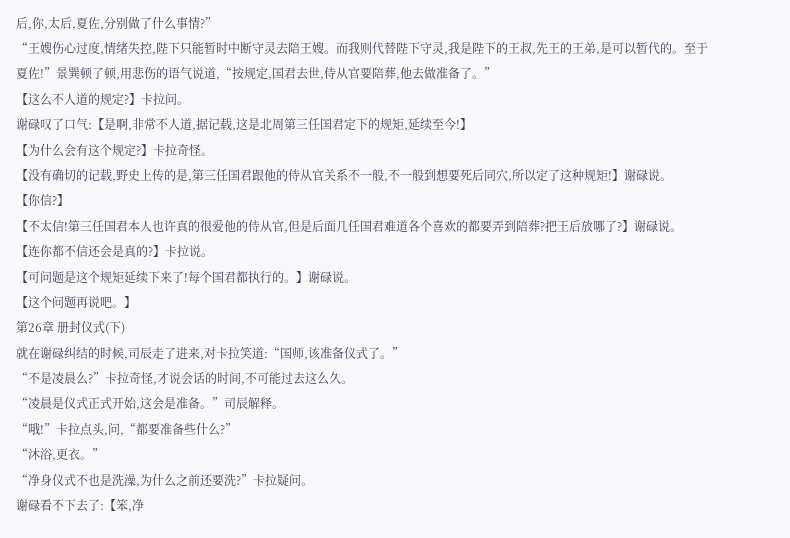后,你,太后,夏佐,分别做了什么事情?”
“王嫂伤心过度,情绪失控,陛下只能暂时中断守灵去陪王嫂。而我则代替陛下守灵,我是陛下的王叔,先王的王弟,是可以暂代的。至于夏佐!”景巽顿了顿,用悲伤的语气说道,“按规定,国君去世,侍从官要陪葬,他去做准备了。”
【这么不人道的规定?】卡拉问。
谢碌叹了口气:【是啊,非常不人道,据记载,这是北周第三任国君定下的规矩,延续至今!】
【为什么会有这个规定?】卡拉奇怪。
【没有确切的记载,野史上传的是,第三任国君跟他的侍从官关系不一般,不一般到想要死后同穴,所以定了这种规矩!】谢碌说。
【你信?】
【不太信!第三任国君本人也许真的很爱他的侍从官,但是后面几任国君难道各个喜欢的都要弄到陪葬?把王后放哪了?】谢碌说。
【连你都不信还会是真的?】卡拉说。
【可问题是这个规矩延续下来了!每个国君都执行的。】谢碌说。
【这个问题再说吧。】
第26章 册封仪式(下)
就在谢碌纠结的时候,司辰走了进来,对卡拉笑道:“国师,该准备仪式了。”
“不是凌晨么?”卡拉奇怪,才说会话的时间,不可能过去这么久。
“凌晨是仪式正式开始,这会是准备。”司辰解释。
“哦!”卡拉点头,问,“都要准备些什么?”
“沐浴,更衣。”
“净身仪式不也是洗澡,为什么之前还要洗?”卡拉疑问。
谢碌看不下去了:【笨,净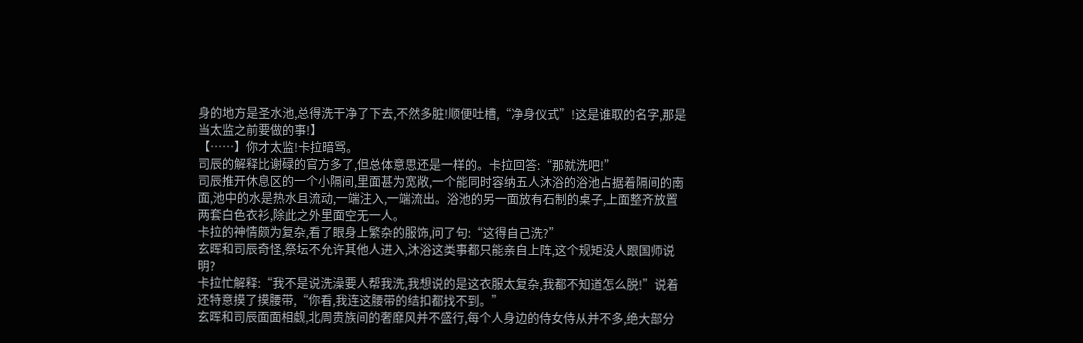身的地方是圣水池,总得洗干净了下去,不然多脏!顺便吐槽,“净身仪式”!这是谁取的名字,那是当太监之前要做的事!】
【……】你才太监!卡拉暗骂。
司辰的解释比谢碌的官方多了,但总体意思还是一样的。卡拉回答:“那就洗吧!”
司辰推开休息区的一个小隔间,里面甚为宽敞,一个能同时容纳五人沐浴的浴池占据着隔间的南面,池中的水是热水且流动,一端注入,一端流出。浴池的另一面放有石制的桌子,上面整齐放置两套白色衣衫,除此之外里面空无一人。
卡拉的神情颇为复杂,看了眼身上繁杂的服饰,问了句:“这得自己洗?”
玄晖和司辰奇怪,祭坛不允许其他人进入,沐浴这类事都只能亲自上阵,这个规矩没人跟国师说明?
卡拉忙解释:“我不是说洗澡要人帮我洗,我想说的是这衣服太复杂,我都不知道怎么脱!”说着还特意摸了摸腰带,“你看,我连这腰带的结扣都找不到。”
玄晖和司辰面面相觑,北周贵族间的奢靡风并不盛行,每个人身边的侍女侍从并不多,绝大部分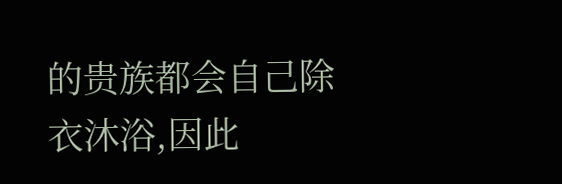的贵族都会自己除衣沐浴,因此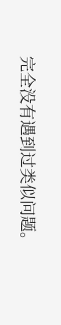完全没有遇到过类似问题。